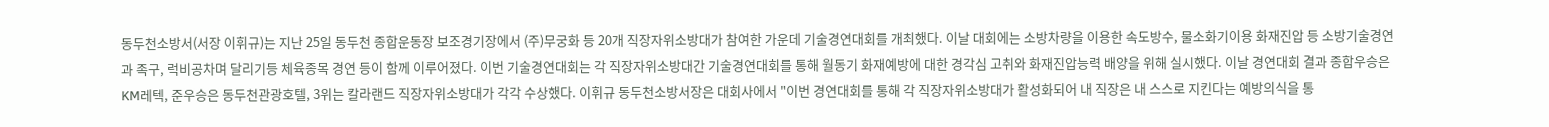동두천소방서(서장 이휘규)는 지난 25일 동두천 종합운동장 보조경기장에서 (주)무궁화 등 20개 직장자위소방대가 참여한 가운데 기술경연대회를 개최했다. 이날 대회에는 소방차량을 이용한 속도방수, 물소화기이용 화재진압 등 소방기술경연과 족구, 럭비공차며 달리기등 체육종목 경연 등이 함께 이루어졌다. 이번 기술경연대회는 각 직장자위소방대간 기술경연대회를 통해 월동기 화재예방에 대한 경각심 고취와 화재진압능력 배양을 위해 실시했다. 이날 경연대회 결과 종합우승은 KM레텍, 준우승은 동두천관광호텔, 3위는 칼라랜드 직장자위소방대가 각각 수상했다. 이휘규 동두천소방서장은 대회사에서 "이번 경연대회를 통해 각 직장자위소방대가 활성화되어 내 직장은 내 스스로 지킨다는 예방의식을 통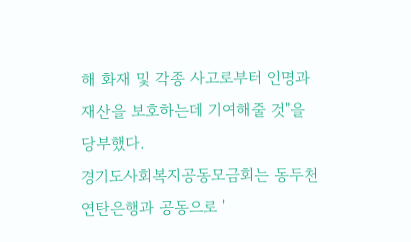해 화재 및 각종 사고로부터 인명과 재산을 보호하는데 기여해줄 것"을 당부했다.
경기도사회복지공동모금회는 동두천연탄은행과 공동으로 '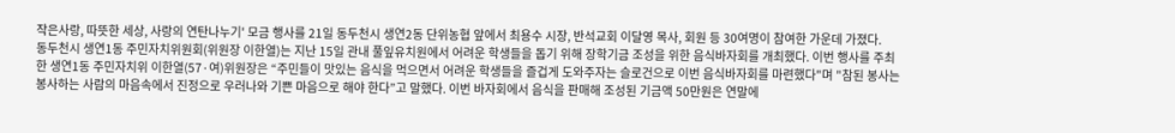작은사랑, 따뜻한 세상, 사랑의 연탄나누기' 모금 행사를 21일 동두천시 생연2동 단위농협 앞에서 최용수 시장, 반석교회 이달영 목사, 회원 등 30여명이 참여한 가운데 가졌다.
동두천시 생연1동 주민자치위원회(위원장 이한열)는 지난 15일 관내 풀잎유치원에서 어려운 학생들을 돕기 위해 장학기금 조성을 위한 음식바자회를 개최했다. 이번 행사를 주최한 생연1동 주민자치위 이한열(57·여)위원장은 “주민들이 맛있는 음식을 먹으면서 어려운 학생들을 즐겁게 도와주자는 슬로건으로 이번 음식바자회를 마련했다"며 "참된 봉사는 봉사하는 사람의 마음속에서 진정으로 우러나와 기쁜 마음으로 해야 한다”고 말했다. 이번 바자회에서 음식을 판매해 조성된 기금액 50만원은 연말에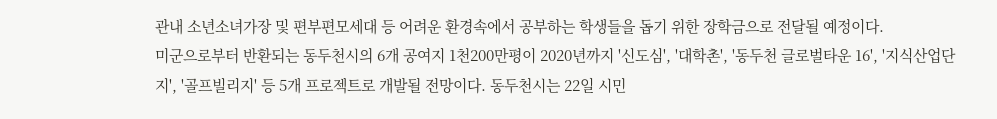관내 소년소녀가장 및 편부편모세대 등 어려운 환경속에서 공부하는 학생들을 돕기 위한 장학금으로 전달될 예정이다.
미군으로부터 반환되는 동두천시의 6개 공여지 1천200만평이 2020년까지 '신도심', '대학촌', '동두천 글로벌타운 16', '지식산업단지', '골프빌리지' 등 5개 프로젝트로 개발될 전망이다. 동두천시는 22일 시민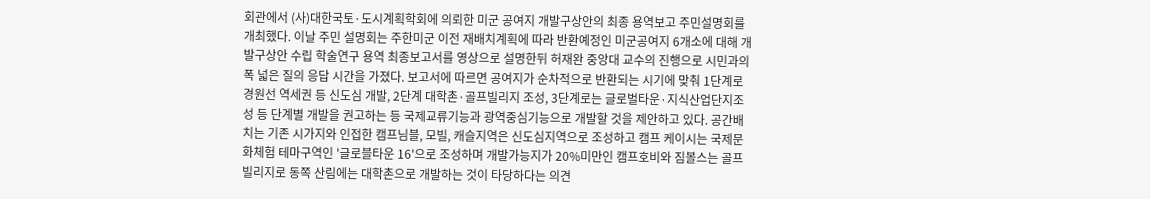회관에서 (사)대한국토·도시계획학회에 의뢰한 미군 공여지 개발구상안의 최종 용역보고 주민설명회를 개최했다. 이날 주민 설명회는 주한미군 이전 재배치계획에 따라 반환예정인 미군공여지 6개소에 대해 개발구상안 수립 학술연구 용역 최종보고서를 영상으로 설명한뒤 허재완 중앙대 교수의 진행으로 시민과의 폭 넓은 질의 응답 시간을 가졌다. 보고서에 따르면 공여지가 순차적으로 반환되는 시기에 맞춰 1단계로 경원선 역세권 등 신도심 개발, 2단계 대학촌·골프빌리지 조성, 3단계로는 글로벌타운·지식산업단지조성 등 단계별 개발을 권고하는 등 국제교류기능과 광역중심기능으로 개발할 것을 제안하고 있다. 공간배치는 기존 시가지와 인접한 캠프님블, 모빌, 캐슬지역은 신도심지역으로 조성하고 캠프 케이시는 국제문화체험 테마구역인 '글로블타운 16'으로 조성하며 개발가능지가 20%미만인 캠프호비와 짐볼스는 골프빌리지로 동쪽 산림에는 대학촌으로 개발하는 것이 타당하다는 의견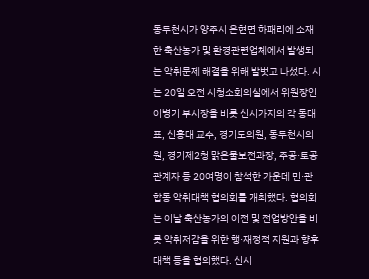동두천시가 양주시 은현면 하패리에 소재한 축산농가 및 환경관련업체에서 발생되는 악취문제 해결을 위해 발벗고 나섰다. 시는 20일 오전 시청소회의실에서 위원장인 이병기 부시장을 비롯 신시가지의 각 동대표, 신흥대 교수, 경기도의원, 동두천시의원, 경기제2청 맑은물보전과장, 주공·토공 관계자 등 20여명이 참석한 가운데 민·관합동 악취대책 협의회를 개최했다. 협의회는 이날 축산농가의 이전 및 전업방안을 비롯 악취저감을 위한 행·재정적 지원과 향후대책 등을 협의했다. 신시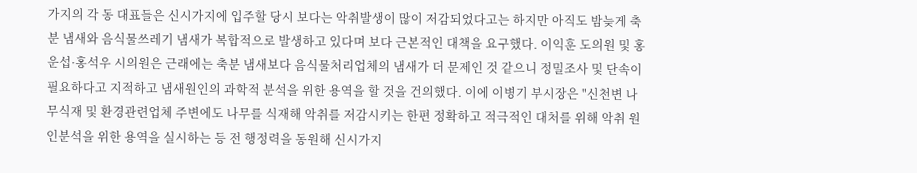가지의 각 동 대표들은 신시가지에 입주할 당시 보다는 악취발생이 많이 저감되었다고는 하지만 아직도 밤늦게 축분 냄새와 음식물쓰레기 냄새가 복합적으로 발생하고 있다며 보다 근본적인 대책을 요구했다. 이익훈 도의원 및 홍운섭·홍석우 시의원은 근래에는 축분 냄새보다 음식물처리업체의 냄새가 더 문제인 것 같으니 정밀조사 및 단속이 필요하다고 지적하고 냄새원인의 과학적 분석을 위한 용역을 할 것을 건의했다. 이에 이병기 부시장은 "신천변 나무식재 및 환경관련업체 주변에도 나무를 식재해 악취를 저감시키는 한편 정확하고 적극적인 대처를 위해 악취 원인분석을 위한 용역을 실시하는 등 전 행정력을 동원해 신시가지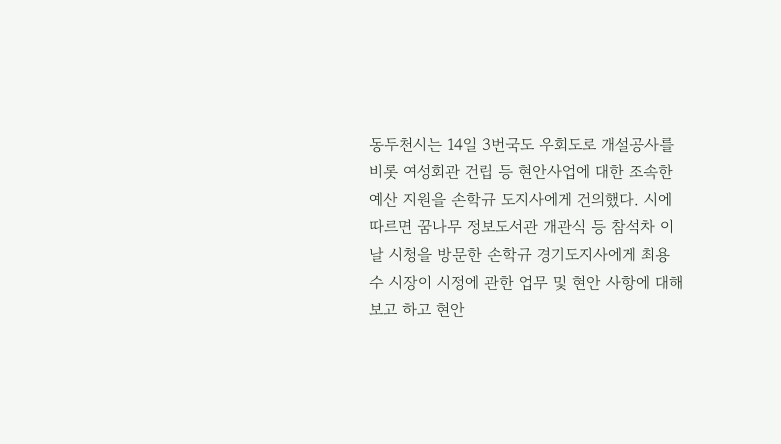동두천시는 14일 3번국도 우회도로 개설공사를 비롯 여성회관 건립 등 현안사업에 대한 조속한 예산 지원을 손학규 도지사에게 건의했다. 시에 따르면 꿈나무 정보도서관 개관식 등 참석차 이날 시청을 방문한 손학규 경기도지사에게 최용수 시장이 시정에 관한 업무 및 현안 사항에 대해 보고 하고 현안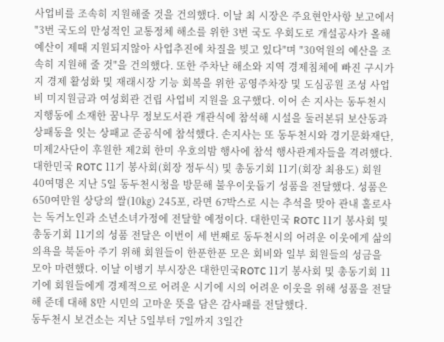사업비를 조속히 지원해줄 것을 건의했다. 이날 최 시장은 주요현안사항 보고에서 "3번 국도의 만성적인 교통정체 해소를 위한 3번 국도 우회도로 개설공사가 올해 예산이 제때 지원되지않아 사업추진에 차질을 빚고 있다"며 "30억원의 예산을 조속히 지원해 줄 것"을 건의했다. 또한 주차난 해소와 지역 경제침체에 빠진 구시가지 경제 활성화 및 재래시장 기능 회복을 위한 공영주차장 및 도심공원 조성 사업비 미지원금과 여성회관 건립 사업비 지원을 요구했다. 이어 손 지사는 동두천시 지행동에 소재한 꿈나무 정보도서관 개관식에 참석해 시설을 둘러본뒤 보산동과 상패동을 잇는 상패교 준공식에 참석했다. 손지사는 또 동두천시와 경기문화재단, 미제2사단이 후원한 제2회 한미 우호의밤 행사에 참석 행사관계자들을 격려했다.
대한민국 ROTC 11기 봉사회(회장 정두식) 및 총동기회 11기(회장 최용도) 회원 40여명은 지난 5일 동두천시청을 방문해 불우이웃돕기 성품을 전달했다. 성품은 650여만원 상당의 쌀(10㎏) 245포, 라면 67박스로 시는 추석을 맞아 관내 홀로사는 독거노인과 소년소녀가정에 전달할 예정이다. 대한민국 ROTC 11기 봉사회 및 총동기회 11기의 성품 전달은 이번이 세 번째로 동두천시의 어려운 이웃에게 삶의 의욕을 북돋아 주기 위해 회원들이 한푼한푼 모은 회비와 일부 회원들의 성금을 모아 마련했다. 이날 이병기 부시장은 대한민국ROTC 11기 봉사회 및 총동기회 11기에 회원들에게 경제적으로 어려운 시기에 시의 어려운 이웃을 위해 성품을 전달해 준데 대해 8만 시민의 고마운 뜻을 담은 감사패를 전달했다.
동두천시 보건소는 지난 5일부터 7일까지 3일간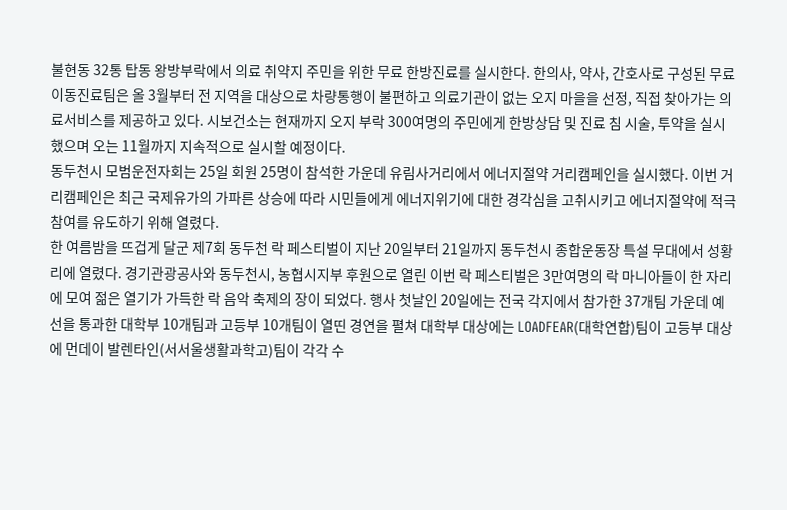불현동 32통 탑동 왕방부락에서 의료 취약지 주민을 위한 무료 한방진료를 실시한다. 한의사, 약사, 간호사로 구성된 무료 이동진료팀은 올 3월부터 전 지역을 대상으로 차량통행이 불편하고 의료기관이 없는 오지 마을을 선정, 직접 찾아가는 의료서비스를 제공하고 있다. 시보건소는 현재까지 오지 부락 300여명의 주민에게 한방상담 및 진료 침 시술, 투약을 실시했으며 오는 11월까지 지속적으로 실시할 예정이다.
동두천시 모범운전자회는 25일 회원 25명이 참석한 가운데 유림사거리에서 에너지절약 거리캠페인을 실시했다. 이번 거리캠페인은 최근 국제유가의 가파른 상승에 따라 시민들에게 에너지위기에 대한 경각심을 고취시키고 에너지절약에 적극 참여를 유도하기 위해 열렸다.
한 여름밤을 뜨겁게 달군 제7회 동두천 락 페스티벌이 지난 20일부터 21일까지 동두천시 종합운동장 특설 무대에서 성황리에 열렸다. 경기관광공사와 동두천시, 농협시지부 후원으로 열린 이번 락 페스티벌은 3만여명의 락 마니아들이 한 자리에 모여 젊은 열기가 가득한 락 음악 축제의 장이 되었다. 행사 첫날인 20일에는 전국 각지에서 참가한 37개팀 가운데 예선을 통과한 대학부 10개팀과 고등부 10개팀이 열띤 경연을 펼쳐 대학부 대상에는 LOADFEAR(대학연합)팀이 고등부 대상에 먼데이 발렌타인(서서울생활과학고)팀이 각각 수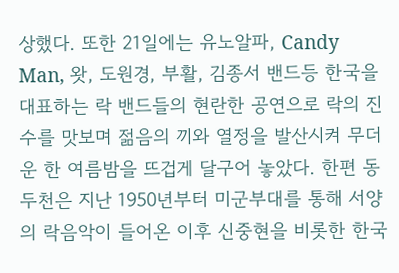상했다. 또한 21일에는 유노알파, Candy Man, 왓, 도원경, 부활, 김종서 밴드등 한국을 대표하는 락 밴드들의 현란한 공연으로 락의 진수를 맛보며 젊음의 끼와 열정을 발산시켜 무더운 한 여름밤을 뜨겁게 달구어 놓았다. 한편 동두천은 지난 1950년부터 미군부대를 통해 서양의 락음악이 들어온 이후 신중현을 비롯한 한국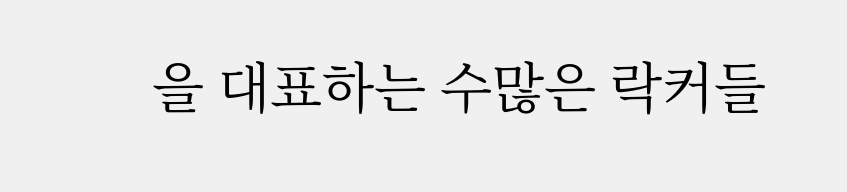을 대표하는 수많은 락커들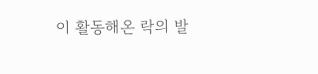이 활동해온 락의 발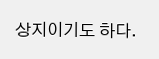상지이기도 하다.